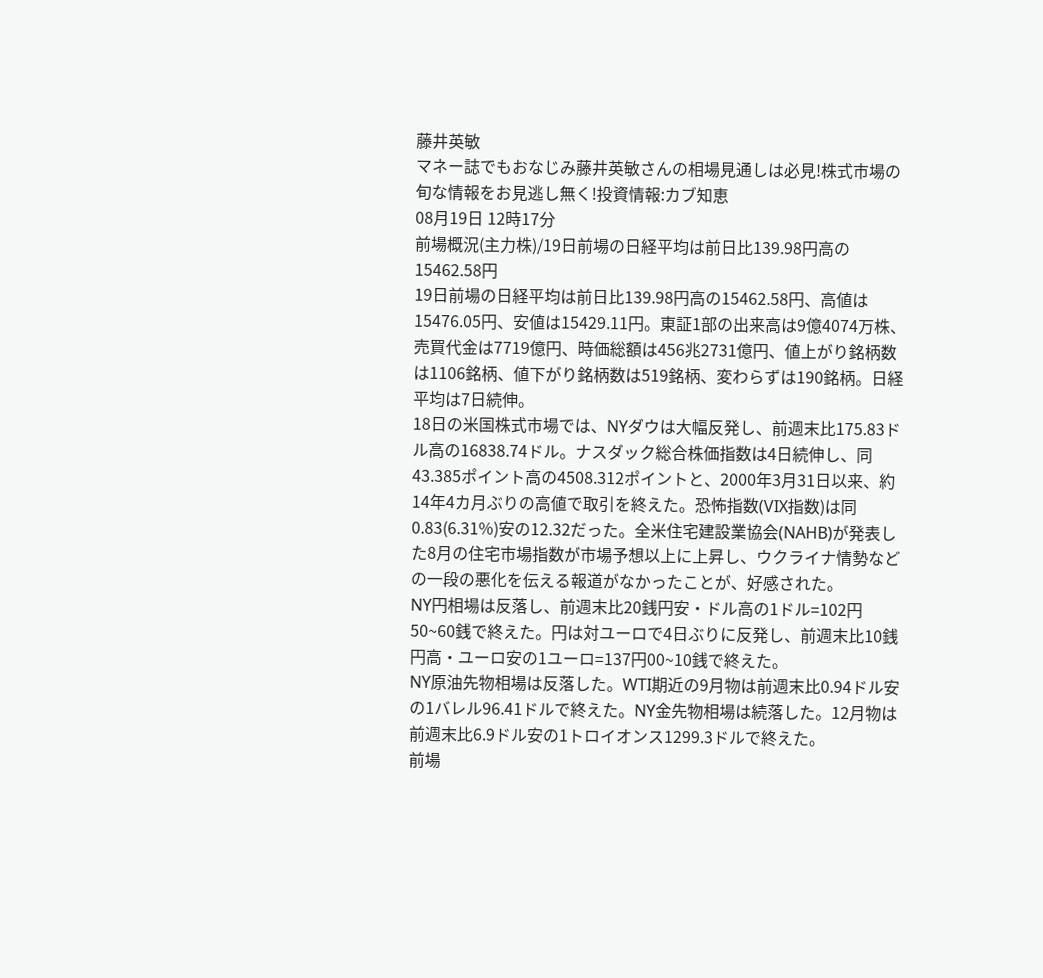藤井英敏
マネー誌でもおなじみ藤井英敏さんの相場見通しは必見!株式市場の旬な情報をお見逃し無く!投資情報:カブ知恵
08月19日 12時17分
前場概況(主力株)/19日前場の日経平均は前日比139.98円高の15462.58円
19日前場の日経平均は前日比139.98円高の15462.58円、高値は15476.05円、安値は15429.11円。東証1部の出来高は9億4074万株、売買代金は7719億円、時価総額は456兆2731億円、値上がり銘柄数は1106銘柄、値下がり銘柄数は519銘柄、変わらずは190銘柄。日経平均は7日続伸。
18日の米国株式市場では、NYダウは大幅反発し、前週末比175.83ドル高の16838.74ドル。ナスダック総合株価指数は4日続伸し、同43.385ポイント高の4508.312ポイントと、2000年3月31日以来、約14年4カ月ぶりの高値で取引を終えた。恐怖指数(VIX指数)は同0.83(6.31%)安の12.32だった。全米住宅建設業協会(NAHB)が発表した8月の住宅市場指数が市場予想以上に上昇し、ウクライナ情勢などの一段の悪化を伝える報道がなかったことが、好感された。
NY円相場は反落し、前週末比20銭円安・ドル高の1ドル=102円50~60銭で終えた。円は対ユーロで4日ぶりに反発し、前週末比10銭円高・ユーロ安の1ユーロ=137円00~10銭で終えた。
NY原油先物相場は反落した。WTI期近の9月物は前週末比0.94ドル安の1バレル96.41ドルで終えた。NY金先物相場は続落した。12月物は前週末比6.9ドル安の1トロイオンス1299.3ドルで終えた。
前場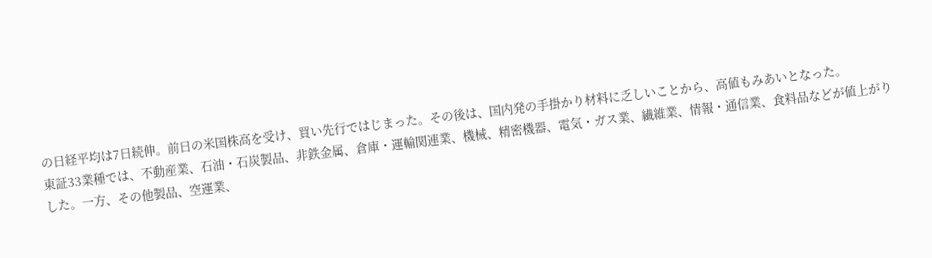の日経平均は7日続伸。前日の米国株高を受け、買い先行ではじまった。その後は、国内発の手掛かり材料に乏しいことから、高値もみあいとなった。
東証33業種では、不動産業、石油・石炭製品、非鉄金属、倉庫・運輸関連業、機械、精密機器、電気・ガス業、繊維業、情報・通信業、食料品などが値上がりした。一方、その他製品、空運業、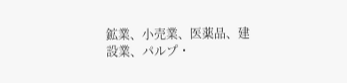鉱業、小売業、医薬品、建設業、パルプ・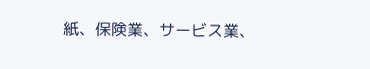紙、保険業、サービス業、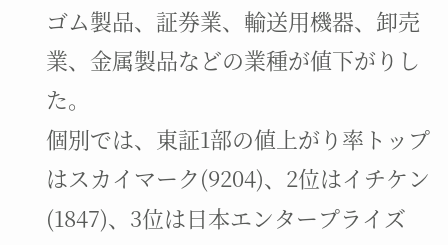ゴム製品、証券業、輸送用機器、卸売業、金属製品などの業種が値下がりした。
個別では、東証1部の値上がり率トップはスカイマーク(9204)、2位はイチケン(1847)、3位は日本エンタープライズ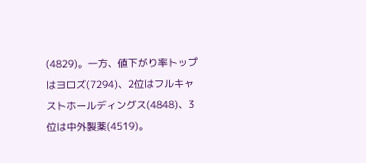(4829)。一方、値下がり率トップはヨロズ(7294)、2位はフルキャストホールディングス(4848)、3位は中外製薬(4519)。